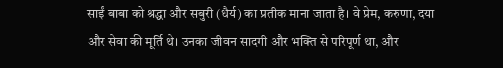साईं बाबा को श्रद्धा और सबुरी (धैर्य) का प्रतीक माना जाता है। वे प्रेम, करुणा, दया और सेवा की मूर्ति थे। उनका जीवन सादगी और भक्ति से परिपूर्ण था, और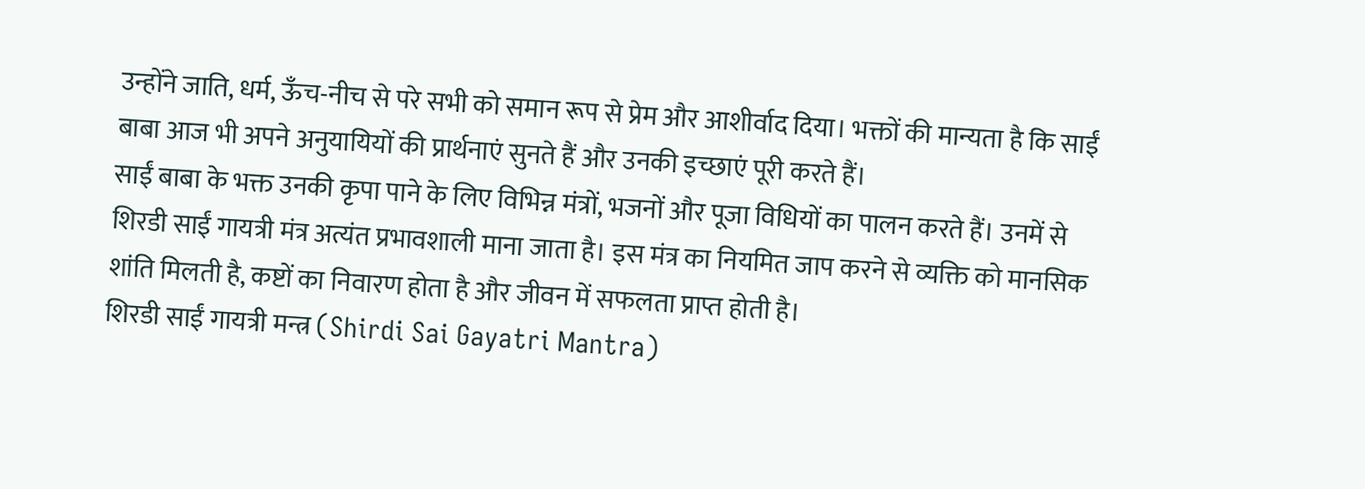उन्होंने जाति, धर्म, ऊँच-नीच से परे सभी को समान रूप से प्रेम और आशीर्वाद दिया। भक्तों की मान्यता है कि साईं बाबा आज भी अपने अनुयायियों की प्रार्थनाएं सुनते हैं और उनकी इच्छाएं पूरी करते हैं।
साईं बाबा के भक्त उनकी कृपा पाने के लिए विभिन्न मंत्रों, भजनों और पूजा विधियों का पालन करते हैं। उनमें से शिरडी साईं गायत्री मंत्र अत्यंत प्रभावशाली माना जाता है। इस मंत्र का नियमित जाप करने से व्यक्ति को मानसिक शांति मिलती है, कष्टों का निवारण होता है और जीवन में सफलता प्राप्त होती है।
शिरडी साईं गायत्री मन्त्र (Shirdi Sai Gayatri Mantra)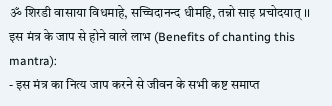ॐ शिरडी वासाया विधमाहे, सच्चिदानन्द धीमहि, तन्नो साइ प्रचोदयात् ।।
इस मंत्र के जाप से होने वाले लाभ (Benefits of chanting this mantra):
- इस मंत्र का नित्य जाप करने से जीवन के सभी कष्ट समाप्त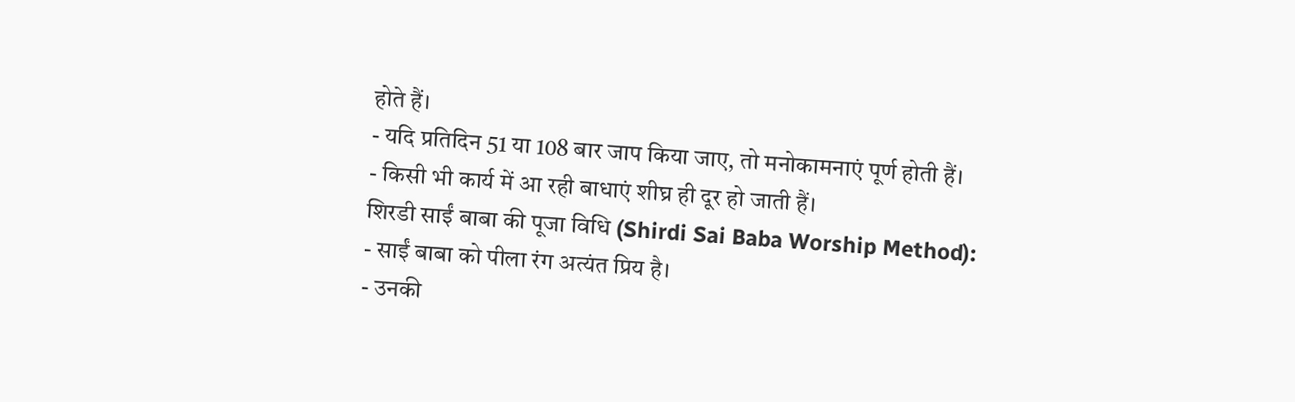होते हैं।
- यदि प्रतिदिन 51 या 108 बार जाप किया जाए, तो मनोकामनाएं पूर्ण होती हैं।
- किसी भी कार्य में आ रही बाधाएं शीघ्र ही दूर हो जाती हैं।
शिरडी साईं बाबा की पूजा विधि (Shirdi Sai Baba Worship Method):
- साईं बाबा को पीला रंग अत्यंत प्रिय है।
- उनकी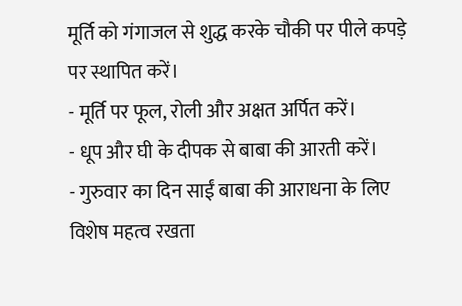मूर्ति को गंगाजल से शुद्ध करके चौकी पर पीले कपड़े पर स्थापित करें।
- मूर्ति पर फूल, रोली और अक्षत अर्पित करें।
- धूप और घी के दीपक से बाबा की आरती करें।
- गुरुवार का दिन साईं बाबा की आराधना के लिए विशेष महत्व रखता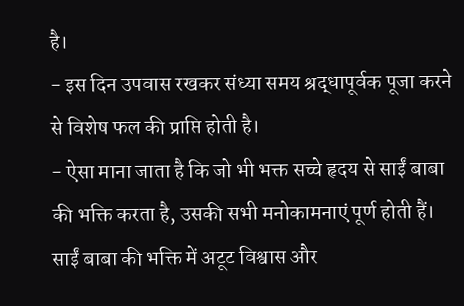है।
- इस दिन उपवास रखकर संध्या समय श्रद्धापूर्वक पूजा करने से विशेष फल की प्राप्ति होती है।
- ऐसा माना जाता है कि जो भी भक्त सच्चे हृदय से साईं बाबा की भक्ति करता है, उसकी सभी मनोकामनाएं पूर्ण होती हैं।
साईं बाबा की भक्ति में अटूट विश्वास और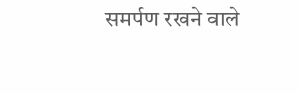समर्पण रखने वाले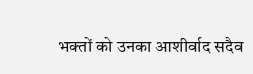भक्तों को उनका आशीर्वाद सदैव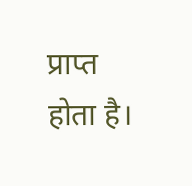प्राप्त होता है।